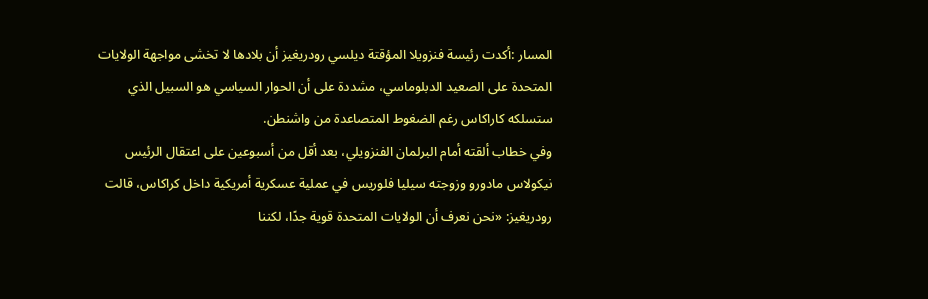المسار :أكدت رئيسة فنزويلا المؤقتة ديلسي رودريغيز أن بلادها لا تخشى مواجهة الولايات المتحدة على الصعيد الدبلوماسي، مشددة على أن الحوار السياسي هو السبيل الذي ستسلكه كاراكاس رغم الضغوط المتصاعدة من واشنطن.
وفي خطاب ألقته أمام البرلمان الفنزويلي، بعد أقل من أسبوعين على اعتقال الرئيس نيكولاس مادورو وزوجته سيليا فلوريس في عملية عسكرية أمريكية داخل كراكاس، قالت رودريغيز: «نحن نعرف أن الولايات المتحدة قوية جدًا، لكننا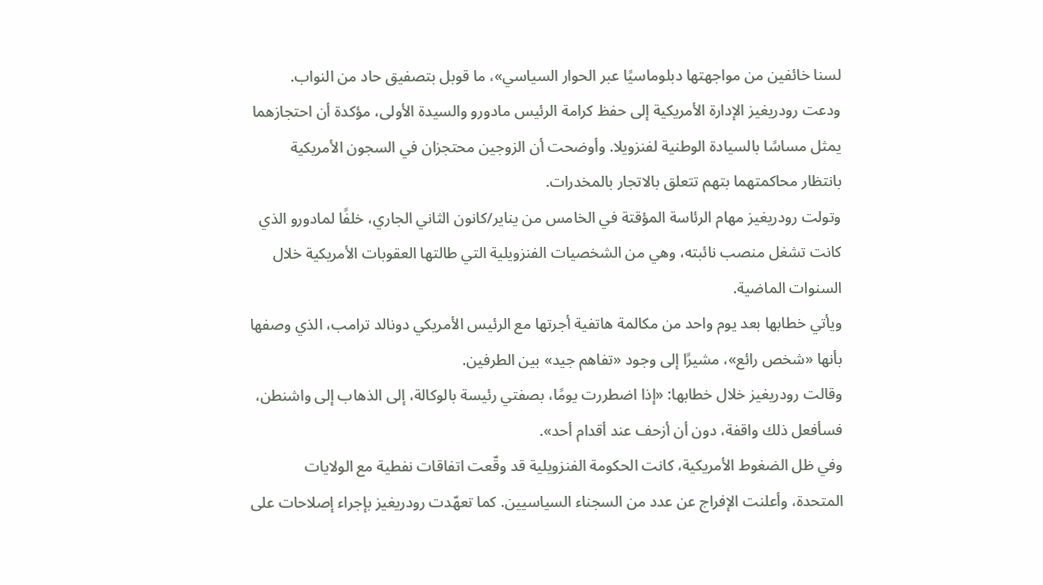لسنا خائفين من مواجهتها دبلوماسيًا عبر الحوار السياسي»، ما قوبل بتصفيق حاد من النواب.
ودعت رودريغيز الإدارة الأمريكية إلى حفظ كرامة الرئيس مادورو والسيدة الأولى، مؤكدة أن احتجازهما يمثل مساسًا بالسيادة الوطنية لفنزويلا. وأوضحت أن الزوجين محتجزان في السجون الأمريكية بانتظار محاكمتهما بتهم تتعلق بالاتجار بالمخدرات.
وتولت رودريغيز مهام الرئاسة المؤقتة في الخامس من يناير/كانون الثاني الجاري، خلفًا لمادورو الذي كانت تشغل منصب نائبته، وهي من الشخصيات الفنزويلية التي طالتها العقوبات الأمريكية خلال السنوات الماضية.
ويأتي خطابها بعد يوم واحد من مكالمة هاتفية أجرتها مع الرئيس الأمريكي دونالد ترامب، الذي وصفها بأنها «شخص رائع»، مشيرًا إلى وجود «تفاهم جيد» بين الطرفين.
وقالت رودريغيز خلال خطابها: «إذا اضطررت يومًا، بصفتي رئيسة بالوكالة، إلى الذهاب إلى واشنطن، فسأفعل ذلك واقفة، دون أن أزحف عند أقدام أحد».
وفي ظل الضغوط الأمريكية، كانت الحكومة الفنزويلية قد وقّعت اتفاقات نفطية مع الولايات المتحدة، وأعلنت الإفراج عن عدد من السجناء السياسيين. كما تعهّدت رودريغيز بإجراء إصلاحات على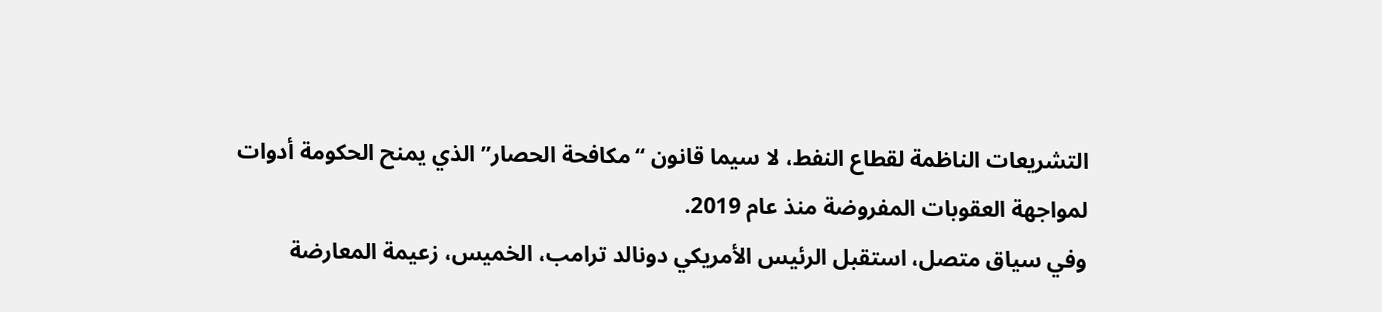التشريعات الناظمة لقطاع النفط، لا سيما قانون “مكافحة الحصار” الذي يمنح الحكومة أدوات لمواجهة العقوبات المفروضة منذ عام 2019.
وفي سياق متصل، استقبل الرئيس الأمريكي دونالد ترامب، الخميس، زعيمة المعارضة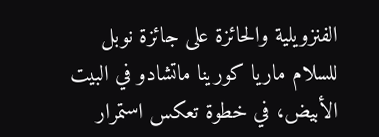الفنزويلية والحائزة على جائزة نوبل للسلام ماريا كورينا ماتشادو في البيت الأبيض، في خطوة تعكس استمرار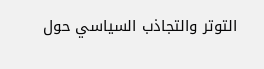التوتر والتجاذب السياسي حول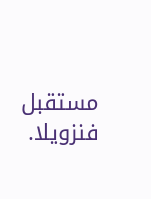مستقبل فنزويلا.